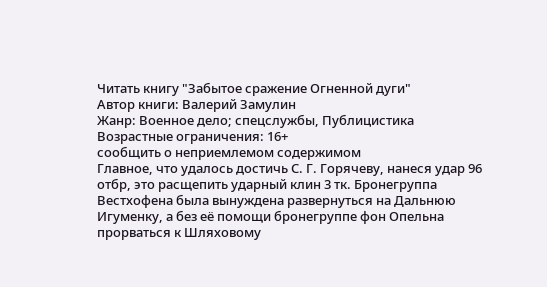Читать книгу "Забытое сражение Огненной дуги"
Автор книги: Валерий Замулин
Жанр: Военное дело; спецслужбы, Публицистика
Возрастные ограничения: 16+
сообщить о неприемлемом содержимом
Главное, что удалось достичь С. Г. Горячеву, нанеся удар 96 отбр, это расщепить ударный клин 3 тк. Бронегруппа Вестхофена была вынуждена развернуться на Дальнюю Игуменку, а без её помощи бронегруппе фон Опельна прорваться к Шляховому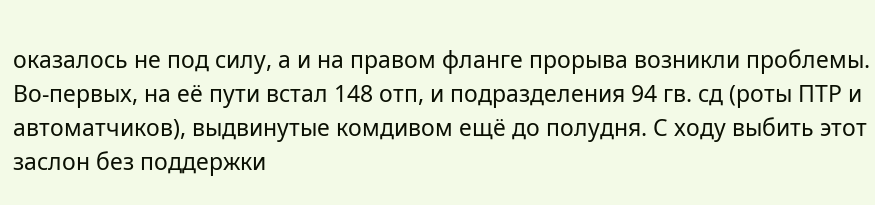оказалось не под силу, а и на правом фланге прорыва возникли проблемы. Во-первых, на её пути встал 148 отп, и подразделения 94 гв. сд (роты ПТР и автоматчиков), выдвинутые комдивом ещё до полудня. С ходу выбить этот заслон без поддержки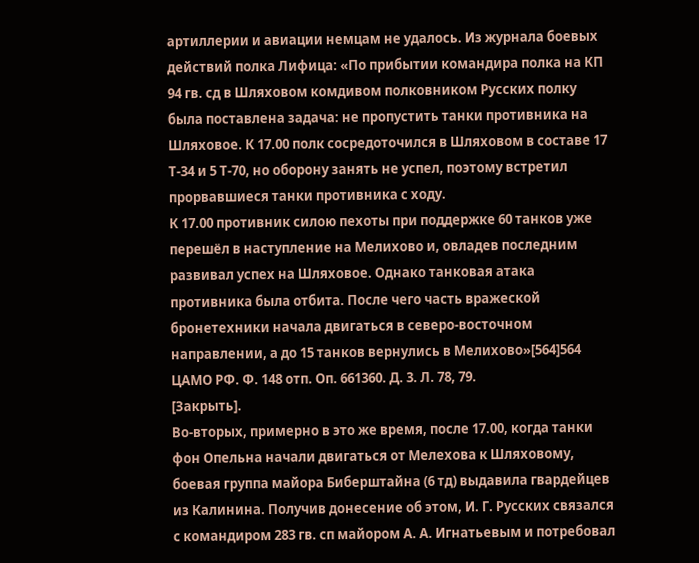артиллерии и авиации немцам не удалось. Из журнала боевых действий полка Лифица: «По прибытии командира полка на КП 94 гв. сд в Шляховом комдивом полковником Русских полку была поставлена задача: не пропустить танки противника на Шляховое. К 17.00 полк сосредоточился в Шляховом в составе 17 Т-34 и 5 Т-70, но оборону занять не успел, поэтому встретил прорвавшиеся танки противника с ходу.
К 17.00 противник силою пехоты при поддержке 60 танков уже перешёл в наступление на Мелихово и, овладев последним развивал успех на Шляховое. Однако танковая атака противника была отбита. После чего часть вражеской бронетехники начала двигаться в северо-восточном направлении, а до 15 танков вернулись в Мелихово»[564]564
ЦАМО РФ. Ф. 148 отп. Оп. 661360. Д. 3. Л. 78, 79.
[Закрыть].
Во-вторых, примерно в это же время, после 17.00, когда танки фон Опельна начали двигаться от Мелехова к Шляховому, боевая группа майора Биберштайна (6 тд) выдавила гвардейцев из Калинина. Получив донесение об этом, И. Г. Русских связался с командиром 283 гв. сп майором А. А. Игнатьевым и потребовал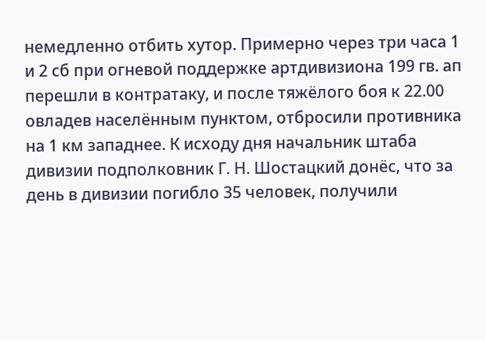немедленно отбить хутор. Примерно через три часа 1 и 2 сб при огневой поддержке артдивизиона 199 гв. ап перешли в контратаку, и после тяжёлого боя к 22.00 овладев населённым пунктом, отбросили противника на 1 км западнее. К исходу дня начальник штаба дивизии подполковник Г. Н. Шостацкий донёс, что за день в дивизии погибло 35 человек, получили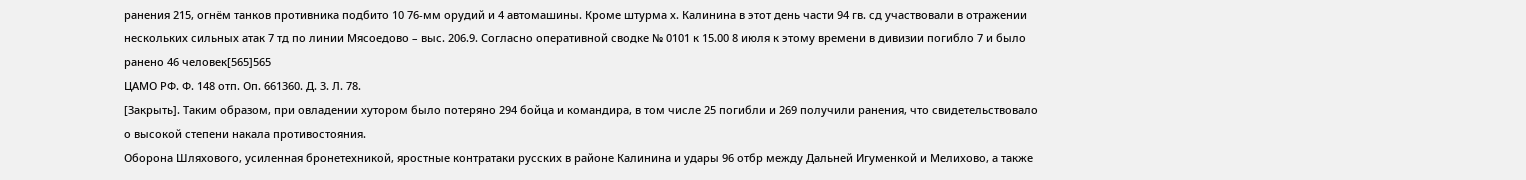ранения 215, огнём танков противника подбито 10 76-мм орудий и 4 автомашины. Кроме штурма х. Калинина в этот день части 94 гв. сд участвовали в отражении нескольких сильных атак 7 тд по линии Мясоедово – выс. 206.9. Согласно оперативной сводке № 0101 к 15.00 8 июля к этому времени в дивизии погибло 7 и было ранено 46 человек[565]565
ЦАМО РФ. Ф. 148 отп. Оп. 661360. Д. 3. Л. 78.
[Закрыть]. Таким образом, при овладении хутором было потеряно 294 бойца и командира, в том числе 25 погибли и 269 получили ранения, что свидетельствовало о высокой степени накала противостояния.
Оборона Шляхового, усиленная бронетехникой, яростные контратаки русских в районе Калинина и удары 96 отбр между Дальней Игуменкой и Мелихово, а также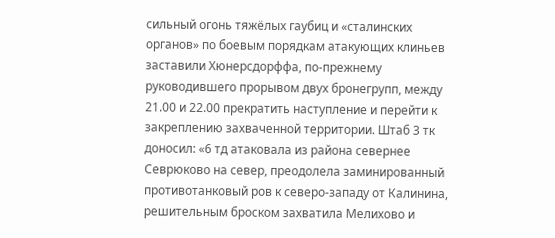сильный огонь тяжёлых гаубиц и «сталинских органов» по боевым порядкам атакующих клиньев заставили Хюнерсдорффа, по-прежнему руководившего прорывом двух бронегрупп, между 21.00 и 22.00 прекратить наступление и перейти к закреплению захваченной территории. Штаб 3 тк доносил: «6 тд атаковала из района севернее Севрюково на север, преодолела заминированный противотанковый ров к северо-западу от Калинина, решительным броском захватила Мелихово и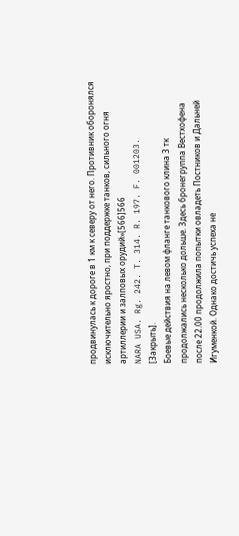продвинулась к дороге в 1 км к северу от него. Противник оборонялся исключительно яростно, при поддержке танков, сильного огня артиллерии и залповых орудий»[566]566
NARA USA. Rg. 242. T. 314. R. 197. F. 001203.
[Закрыть].
Боевые действия на левом фланге танкового клина 3 тк продолжались несколько дольше. Здесь бронегруппа Вестхофена после 22.00 продолжила попытки овладеть Постников и Дальней Игуменкой. Однако достичь успеха не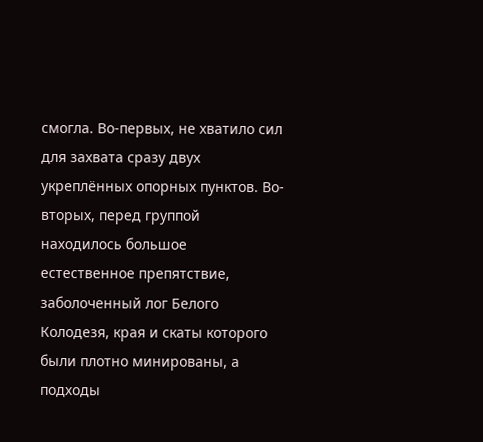смогла. Во-первых, не хватило сил для захвата сразу двух укреплённых опорных пунктов. Во-вторых, перед группой находилось большое естественное препятствие, заболоченный лог Белого Колодезя, края и скаты которого были плотно минированы, а подходы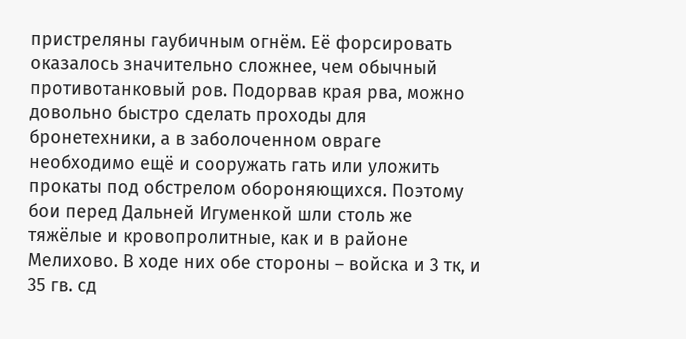пристреляны гаубичным огнём. Её форсировать оказалось значительно сложнее, чем обычный противотанковый ров. Подорвав края рва, можно довольно быстро сделать проходы для бронетехники, а в заболоченном овраге необходимо ещё и сооружать гать или уложить прокаты под обстрелом обороняющихся. Поэтому бои перед Дальней Игуменкой шли столь же тяжёлые и кровопролитные, как и в районе Мелихово. В ходе них обе стороны – войска и 3 тк, и 35 гв. сд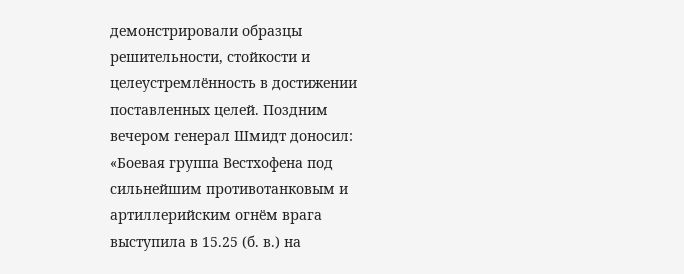демонстрировали образцы решительности, стойкости и целеустремлённость в достижении поставленных целей. Поздним вечером генерал Шмидт доносил: «Боевая группа Вестхофена под сильнейшим противотанковым и артиллерийским огнём врага выступила в 15.25 (б. в.) на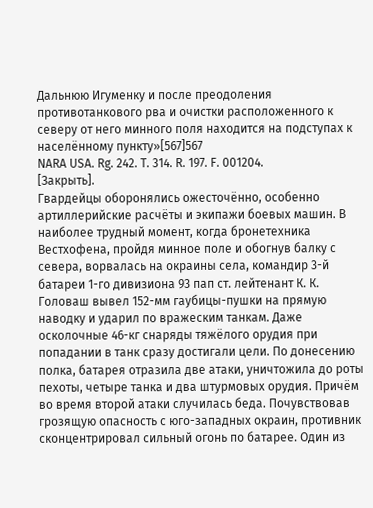Дальнюю Игуменку и после преодоления противотанкового рва и очистки расположенного к северу от него минного поля находится на подступах к населённому пункту»[567]567
NARA USA. Rg. 242. Т. 314. R. 197. F. 001204.
[Закрыть].
Гвардейцы оборонялись ожесточённо, особенно артиллерийские расчёты и экипажи боевых машин. В наиболее трудный момент, когда бронетехника Вестхофена, пройдя минное поле и обогнув балку с севера, ворвалась на окраины села, командир 3-й батареи 1-го дивизиона 93 пап ст. лейтенант К. К. Головаш вывел 152-мм гаубицы-пушки на прямую наводку и ударил по вражеским танкам. Даже осколочные 46-кг снаряды тяжёлого орудия при попадании в танк сразу достигали цели. По донесению полка, батарея отразила две атаки, уничтожила до роты пехоты, четыре танка и два штурмовых орудия. Причём во время второй атаки случилась беда. Почувствовав грозящую опасность с юго-западных окраин, противник сконцентрировал сильный огонь по батарее. Один из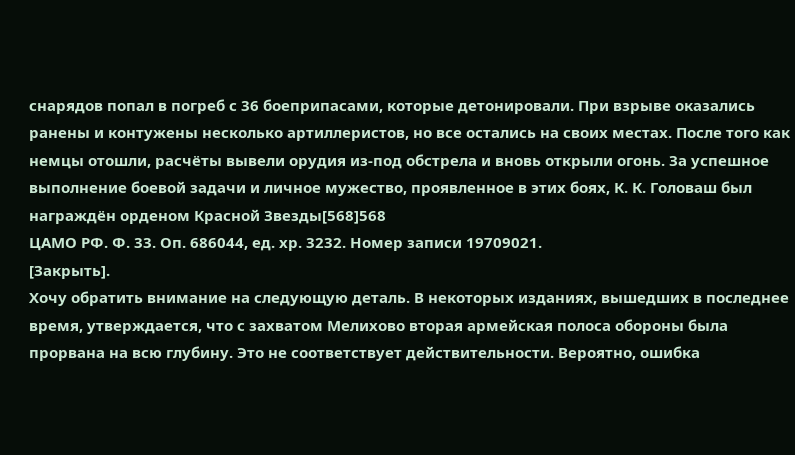снарядов попал в погреб с 36 боеприпасами, которые детонировали. При взрыве оказались ранены и контужены несколько артиллеристов, но все остались на своих местах. После того как немцы отошли, расчёты вывели орудия из-под обстрела и вновь открыли огонь. За успешное выполнение боевой задачи и личное мужество, проявленное в этих боях, К. К. Головаш был награждён орденом Красной Звезды[568]568
ЦАМО РФ. Ф. 33. Оп. 686044, ед. хр. 3232. Номер записи 19709021.
[Закрыть].
Хочу обратить внимание на следующую деталь. В некоторых изданиях, вышедших в последнее время, утверждается, что с захватом Мелихово вторая армейская полоса обороны была прорвана на всю глубину. Это не соответствует действительности. Вероятно, ошибка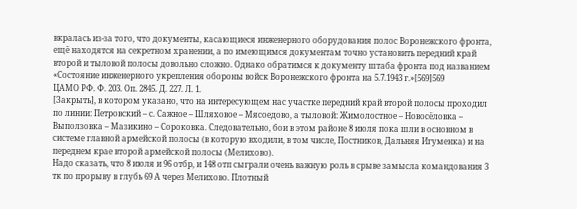вкралась из-за того, что документы, касающиеся инженерного оборудования полос Воронежского фронта, ещё находятся на секретном хранении, а по имеющимся документам точно установить передний край второй и тыловой полосы довольно сложно. Однако обратимся к документу штаба фронта под названием «Состояние инженерного укрепления обороны войск Воронежского фронта на 5.7.1943 г.»[569]569
ЦАМО РФ. Ф. 203. Оп. 2845. Д. 227. Л. 1.
[Закрыть], в котором указано, что на интересующем нас участке передний край второй полосы проходил по линии: Петровский – с. Сажное – Шляховое – Мясоедово, а тыловой: Жимолостное – Новосёловка – Выползовка – Мазикино – Сороковка. Следовательно, бои в этом районе 8 июля пока шли в основном в системе главной армейской полосы (в которую входили, в том числе, Постников, Дальняя Игуменка) и на переднем крае второй армейской полосы (Мелихово).
Надо сказать, что 8 июля и 96 отбр, и 148 отп сыграли очень важную роль в срыве замысла командования 3 тк по прорыву в глубь 69 А через Мелихово. Плотный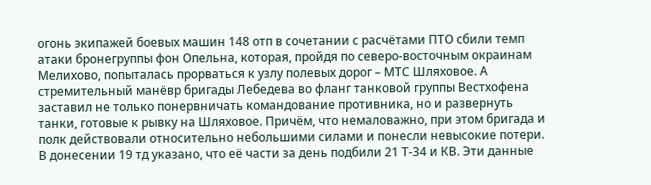огонь экипажей боевых машин 148 отп в сочетании с расчётами ПТО сбили темп атаки бронегруппы фон Опельна, которая, пройдя по северо-восточным окраинам Мелихово, попыталась прорваться к узлу полевых дорог – МТС Шляховое. А стремительный манёвр бригады Лебедева во фланг танковой группы Вестхофена заставил не только понервничать командование противника, но и развернуть танки, готовые к рывку на Шляховое. Причём, что немаловажно, при этом бригада и полк действовали относительно небольшими силами и понесли невысокие потери. В донесении 19 тд указано, что её части за день подбили 21 Т-34 и КВ. Эти данные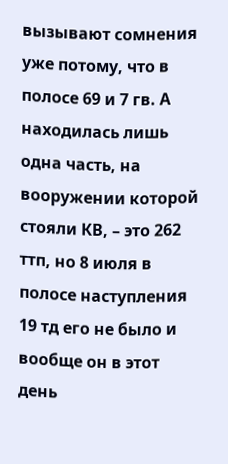вызывают сомнения уже потому, что в полосе 69 и 7 гв. А находилась лишь одна часть, на вооружении которой стояли КВ, – это 262 ттп, но 8 июля в полосе наступления 19 тд его не было и вообще он в этот день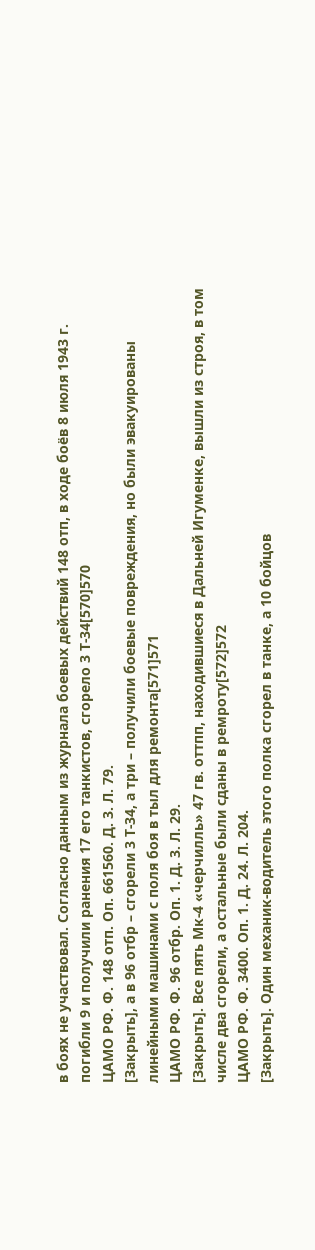в боях не участвовал. Согласно данным из журнала боевых действий 148 отп, в ходе боёв 8 июля 1943 г. погибли 9 и получили ранения 17 его танкистов, сгорело 3 Т-34[570]570
ЦАМО РФ. Ф. 148 отп. Оп. 661560. Д. 3. Л. 79.
[Закрыть], а в 96 отбр – сгорели 3 Т-34, а три – получили боевые повреждения, но были эвакуированы линейными машинами с поля боя в тыл для ремонта[571]571
ЦАМО РФ. Ф. 96 отбр. Оп. 1. Д. 3. Л. 29.
[Закрыть]. Все пять Мк-4 «черчилль» 47 гв. оттпп, находившиеся в Дальней Игуменке, вышли из строя, в том числе два сгорели, а остальные были сданы в ремроту[572]572
ЦАМО РФ. Ф. 3400. Оп. 1. Д. 24. Л. 204.
[Закрыть]. Один механик-водитель этого полка сгорел в танке, а 10 бойцов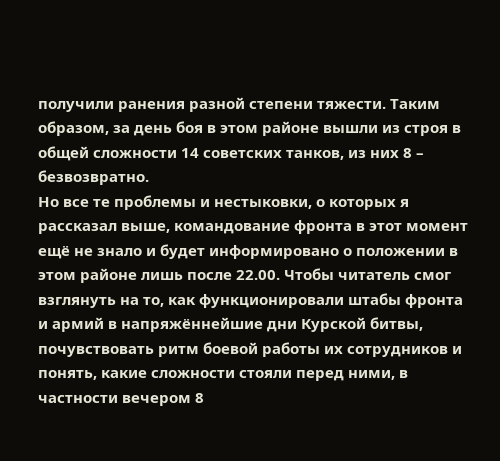получили ранения разной степени тяжести. Таким образом, за день боя в этом районе вышли из строя в общей сложности 14 советских танков, из них 8 – безвозвратно.
Но все те проблемы и нестыковки, о которых я рассказал выше, командование фронта в этот момент ещё не знало и будет информировано о положении в этом районе лишь после 22.00. Чтобы читатель смог взглянуть на то, как функционировали штабы фронта и армий в напряжённейшие дни Курской битвы, почувствовать ритм боевой работы их сотрудников и понять, какие сложности стояли перед ними, в частности вечером 8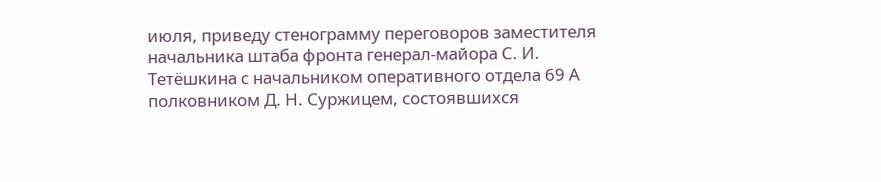июля, приведу стенограмму переговоров заместителя начальника штаба фронта генерал-майора С. И. Тетёшкина с начальником оперативного отдела 69 А полковником Д. Н. Суржицем, состоявшихся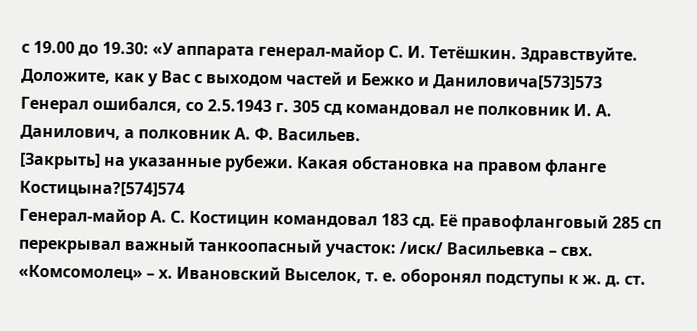с 19.00 до 19.30: «У аппарата генерал-майор С. И. Тетёшкин. Здравствуйте. Доложите, как у Вас с выходом частей и Бежко и Даниловича[573]573
Генерал ошибался, со 2.5.1943 г. 305 сд командовал не полковник И. А. Данилович, а полковник А. Ф. Васильев.
[Закрыть] на указанные рубежи. Какая обстановка на правом фланге Костицына?[574]574
Генерал-майор А. С. Костицин командовал 183 сд. Её правофланговый 285 сп перекрывал важный танкоопасный участок: /иск/ Васильевка – свх. «Комсомолец» – х. Ивановский Выселок, т. е. оборонял подступы к ж. д. ст.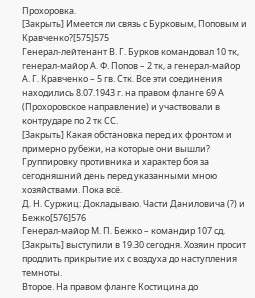Прохоровка.
[Закрыть] Имеется ли связь с Бурковым, Поповым и Кравченко?[575]575
Генерал-лейтенант В. Г. Бурков командовал 10 тк, генерал-майор А. Ф. Попов – 2 тк, а генерал-майор А. Г. Кравченко – 5 гв. Стк. Все эти соединения находились 8.07.1943 г. на правом фланге 69 А (Прохоровское направление) и участвовали в контрударе по 2 тк СС.
[Закрыть] Какая обстановка перед их фронтом и примерно рубежи, на которые они вышли? Группировку противника и характер боя за сегодняшний день перед указанными мною хозяйствами. Пока всё.
Д. Н. Суржиц: Докладываю. Части Даниловича (?) и Бежко[576]576
Генерал-майор М. П. Бежко – командир 107 сд.
[Закрыть] выступили в 19.30 сегодня. Хозяин просит продлить прикрытие их с воздуха до наступления темноты.
Второе. На правом фланге Костицина до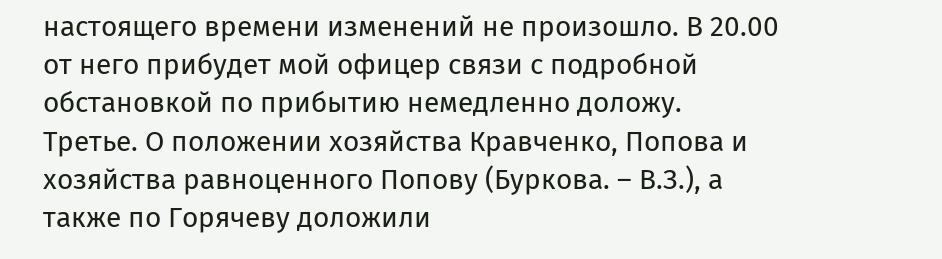настоящего времени изменений не произошло. В 20.00 от него прибудет мой офицер связи с подробной обстановкой по прибытию немедленно доложу.
Третье. О положении хозяйства Кравченко, Попова и хозяйства равноценного Попову (Буркова. – В.З.), а также по Горячеву доложили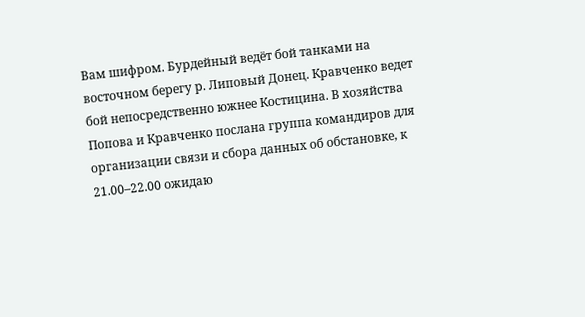Вам шифром. Бурдейный ведёт бой танками на восточном берегу р. Липовый Донец. Кравченко ведет бой непосредственно южнее Костицина. В хозяйства Попова и Кравченко послана группа командиров для организации связи и сбора данных об обстановке, к 21.00–22.00 ожидаю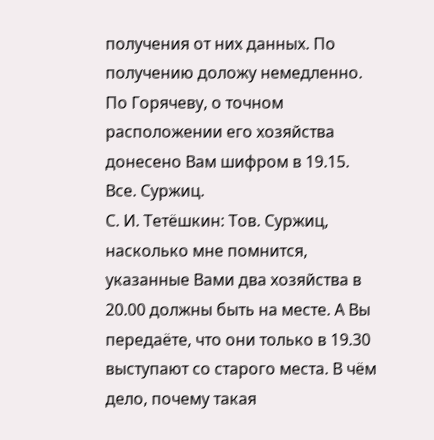получения от них данных. По получению доложу немедленно. По Горячеву, о точном расположении его хозяйства донесено Вам шифром в 19.15. Все. Суржиц.
С. И. Тетёшкин: Тов. Суржиц, насколько мне помнится, указанные Вами два хозяйства в 20.00 должны быть на месте. А Вы передаёте, что они только в 19.30 выступают со старого места. В чём дело, почему такая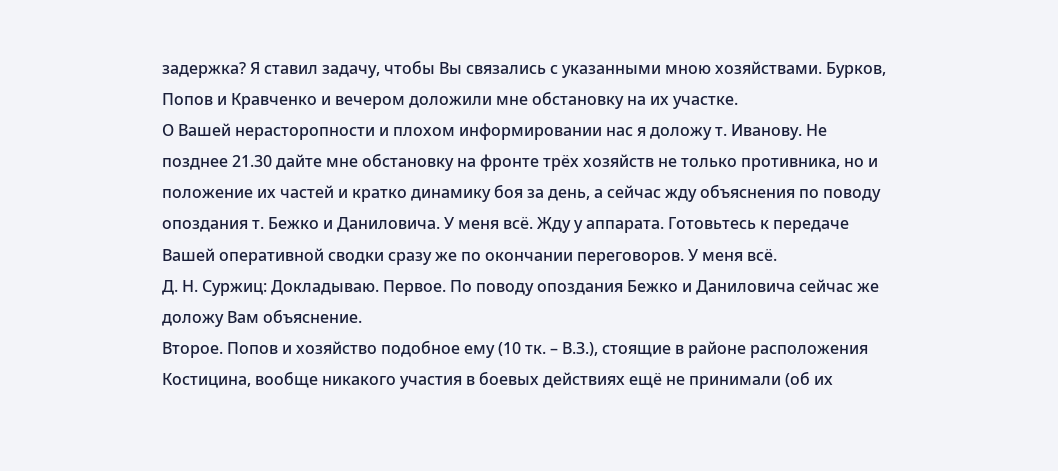задержка? Я ставил задачу, чтобы Вы связались с указанными мною хозяйствами. Бурков, Попов и Кравченко и вечером доложили мне обстановку на их участке.
О Вашей нерасторопности и плохом информировании нас я доложу т. Иванову. Не позднее 21.30 дайте мне обстановку на фронте трёх хозяйств не только противника, но и положение их частей и кратко динамику боя за день, а сейчас жду объяснения по поводу опоздания т. Бежко и Даниловича. У меня всё. Жду у аппарата. Готовьтесь к передаче Вашей оперативной сводки сразу же по окончании переговоров. У меня всё.
Д. Н. Суржиц: Докладываю. Первое. По поводу опоздания Бежко и Даниловича сейчас же доложу Вам объяснение.
Второе. Попов и хозяйство подобное ему (10 тк. – В.З.), стоящие в районе расположения Костицина, вообще никакого участия в боевых действиях ещё не принимали (об их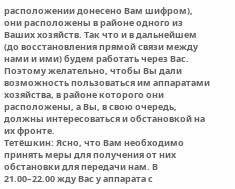расположении донесено Вам шифром), они расположены в районе одного из Ваших хозяйств. Так что и в дальнейшем (до восстановления прямой связи между нами и ими) будем работать через Вас. Поэтому желательно, чтобы Вы дали возможность пользоваться им аппаратами хозяйства, в районе которого они расположены, а Вы, в свою очередь, должны интересоваться и обстановкой на их фронте.
Тетёшкин: Ясно, что Вам необходимо принять меры для получения от них обстановки для передачи нам. В 21.00–22.00 жду Вас у аппарата с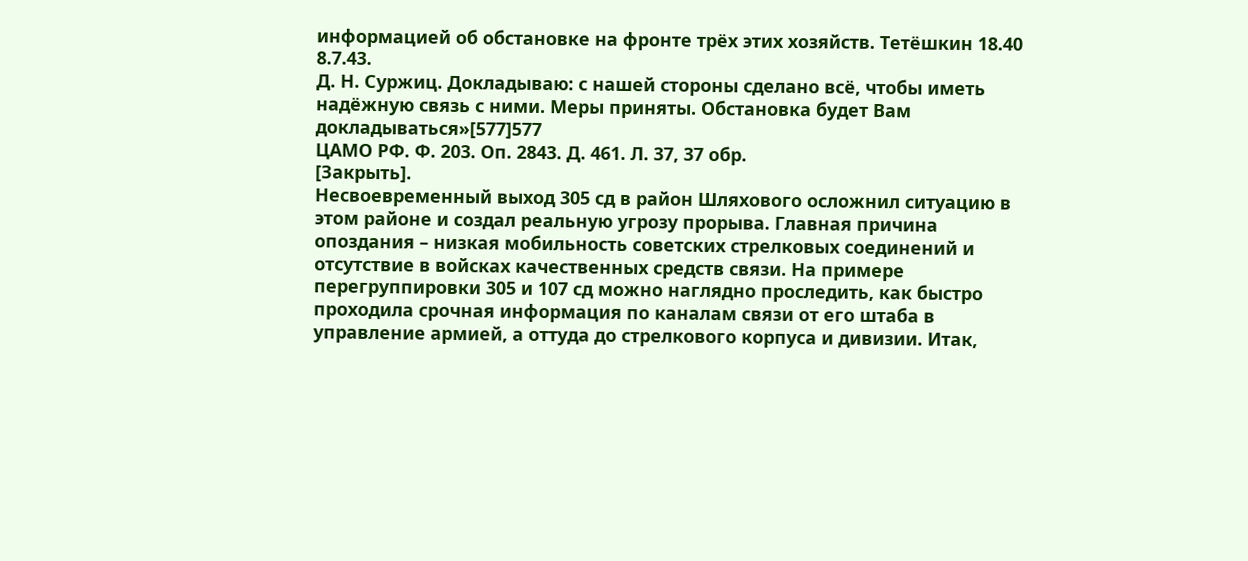информацией об обстановке на фронте трёх этих хозяйств. Тетёшкин 18.40 8.7.43.
Д. Н. Суржиц. Докладываю: с нашей стороны сделано всё, чтобы иметь надёжную связь с ними. Меры приняты. Обстановка будет Вам докладываться»[577]577
ЦАМО РФ. Ф. 203. Оп. 2843. Д. 461. Л. 37, 37 обр.
[Закрыть].
Несвоевременный выход 305 сд в район Шляхового осложнил ситуацию в этом районе и создал реальную угрозу прорыва. Главная причина опоздания – низкая мобильность советских стрелковых соединений и отсутствие в войсках качественных средств связи. На примере перегруппировки 305 и 107 сд можно наглядно проследить, как быстро проходила срочная информация по каналам связи от его штаба в управление армией, а оттуда до стрелкового корпуса и дивизии. Итак,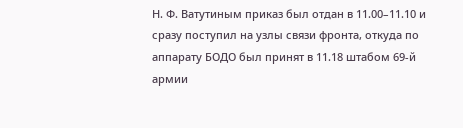Н. Ф. Ватутиным приказ был отдан в 11.00–11.10 и сразу поступил на узлы связи фронта, откуда по аппарату БОДО был принят в 11.18 штабом 69-й армии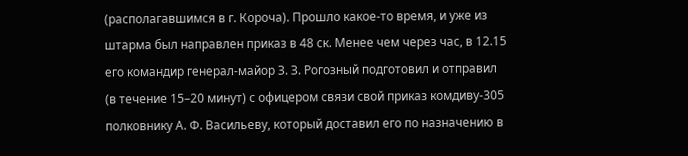(располагавшимся в г. Короча). Прошло какое-то время, и уже из штарма был направлен приказ в 48 ск. Менее чем через час, в 12.15 его командир генерал-майор З. З. Рогозный подготовил и отправил (в течение 15–20 минут) с офицером связи свой приказ комдиву-305 полковнику А. Ф. Васильеву, который доставил его по назначению в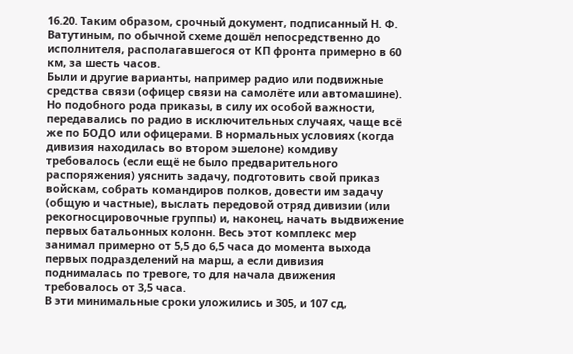16.20. Таким образом, срочный документ, подписанный Н. Ф. Ватутиным, по обычной схеме дошёл непосредственно до исполнителя, располагавшегося от КП фронта примерно в 60 км, за шесть часов.
Были и другие варианты, например радио или подвижные средства связи (офицер связи на самолёте или автомашине). Но подобного рода приказы, в силу их особой важности, передавались по радио в исключительных случаях, чаще всё же по БОДО или офицерами. В нормальных условиях (когда дивизия находилась во втором эшелоне) комдиву требовалось (если ещё не было предварительного распоряжения) уяснить задачу, подготовить свой приказ войскам, собрать командиров полков, довести им задачу (общую и частные), выслать передовой отряд дивизии (или рекогносцировочные группы) и, наконец, начать выдвижение первых батальонных колонн. Весь этот комплекс мер занимал примерно от 5,5 до 6,5 часа до момента выхода первых подразделений на марш, а если дивизия поднималась по тревоге, то для начала движения требовалось от 3,5 часа.
В эти минимальные сроки уложились и 305, и 107 сд,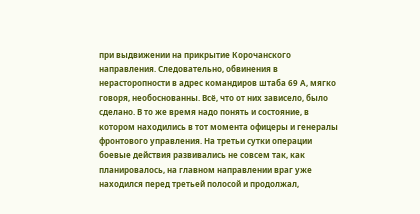при выдвижении на прикрытие Корочанского направления. Следовательно, обвинения в нерасторопности в адрес командиров штаба 69 А, мягко говоря, необоснованны. Всё, что от них зависело, было сделано. В то же время надо понять и состояние, в котором находились в тот момента офицеры и генералы фронтового управления. На третьи сутки операции боевые действия развивались не совсем так, как планировалось, на главном направлении враг уже находился перед третьей полосой и продолжал,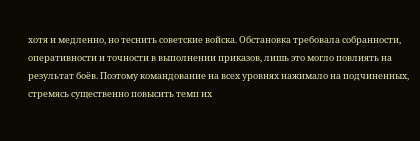хотя и медленно, но теснить советские войска. Обстановка требовала собранности, оперативности и точности в выполнении приказов, лишь это могло повлиять на результат боёв. Поэтому командование на всех уровнях нажимало на подчиненных, стремясь существенно повысить темп их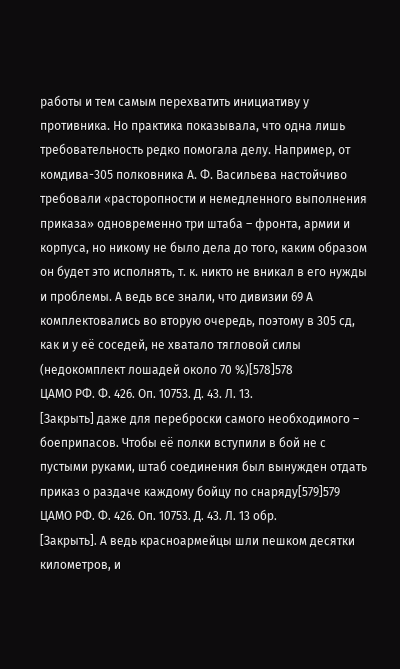работы и тем самым перехватить инициативу у противника. Но практика показывала, что одна лишь требовательность редко помогала делу. Например, от комдива-305 полковника А. Ф. Васильева настойчиво требовали «расторопности и немедленного выполнения приказа» одновременно три штаба – фронта, армии и корпуса, но никому не было дела до того, каким образом он будет это исполнять, т. к. никто не вникал в его нужды и проблемы. А ведь все знали, что дивизии 69 А комплектовались во вторую очередь, поэтому в 305 сд, как и у её соседей, не хватало тягловой силы (недокомплект лошадей около 70 %)[578]578
ЦАМО РФ. Ф. 426. Оп. 10753. Д. 43. Л. 13.
[Закрыть] даже для переброски самого необходимого – боеприпасов. Чтобы её полки вступили в бой не с пустыми руками, штаб соединения был вынужден отдать приказ о раздаче каждому бойцу по снаряду[579]579
ЦАМО РФ. Ф. 426. Оп. 10753. Д. 43. Л. 13 обр.
[Закрыть]. А ведь красноармейцы шли пешком десятки километров, и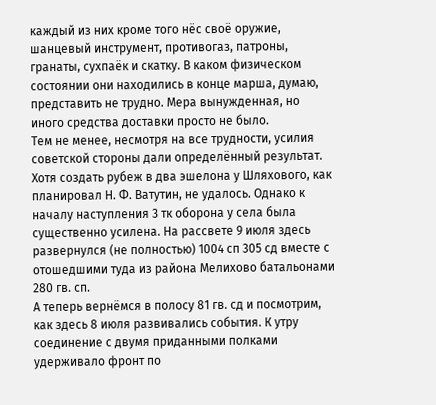каждый из них кроме того нёс своё оружие, шанцевый инструмент, противогаз, патроны, гранаты, сухпаёк и скатку. В каком физическом состоянии они находились в конце марша, думаю, представить не трудно. Мера вынужденная, но иного средства доставки просто не было.
Тем не менее, несмотря на все трудности, усилия советской стороны дали определённый результат. Хотя создать рубеж в два эшелона у Шляхового, как планировал Н. Ф. Ватутин, не удалось. Однако к началу наступления 3 тк оборона у села была существенно усилена. На рассвете 9 июля здесь развернулся (не полностью) 1004 сп 305 сд вместе с отошедшими туда из района Мелихово батальонами 280 гв. сп.
А теперь вернёмся в полосу 81 гв. сд и посмотрим, как здесь 8 июля развивались события. К утру соединение с двумя приданными полками удерживало фронт по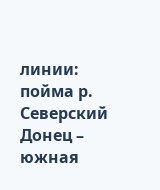линии: пойма р. Северский Донец – южная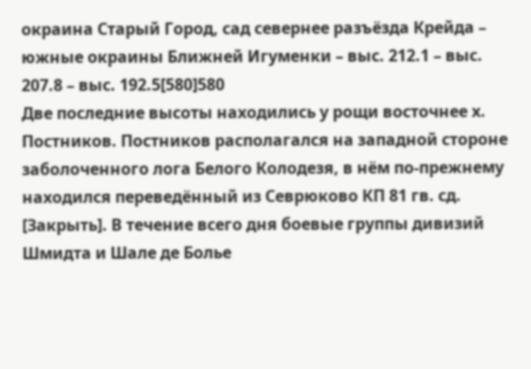окраина Старый Город, сад севернее разъёзда Крейда – южные окраины Ближней Игуменки – выс. 212.1 – выс. 207.8 – выс. 192.5[580]580
Две последние высоты находились у рощи восточнее х. Постников. Постников располагался на западной стороне заболоченного лога Белого Колодезя, в нём по-прежнему находился переведённый из Севрюково КП 81 гв. сд.
[Закрыть]. В течение всего дня боевые группы дивизий Шмидта и Шале де Болье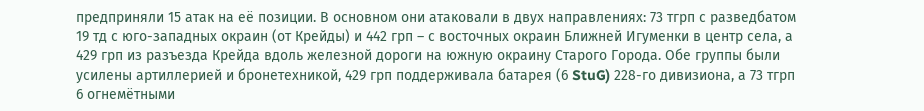предприняли 15 атак на её позиции. В основном они атаковали в двух направлениях: 73 тгрп с разведбатом 19 тд с юго-западных окраин (от Крейды) и 442 грп – с восточных окраин Ближней Игуменки в центр села, а 429 грп из разъезда Крейда вдоль железной дороги на южную окраину Старого Города. Обе группы были усилены артиллерией и бронетехникой, 429 грп поддерживала батарея (6 StuG) 228-го дивизиона, а 73 тгрп 6 огнемётными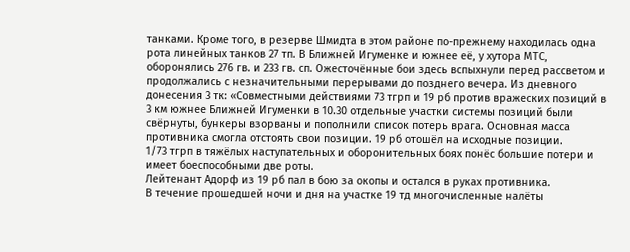танками. Кроме того, в резерве Шмидта в этом районе по-прежнему находилась одна рота линейных танков 27 тп. В Ближней Игуменке и южнее её, у хутора МТС, оборонялись 276 гв. и 233 гв. сп. Ожесточённые бои здесь вспыхнули перед рассветом и продолжались с незначительными перерывами до позднего вечера. Из дневного донесения 3 тк: «Совместными действиями 73 тгрп и 19 рб против вражеских позиций в 3 км южнее Ближней Игуменки в 10.30 отдельные участки системы позиций были свёрнуты, бункеры взорваны и пополнили список потерь врага. Основная масса противника смогла отстоять свои позиции. 19 рб отошёл на исходные позиции.
1/73 тгрп в тяжёлых наступательных и оборонительных боях понёс большие потери и имеет боеспособными две роты.
Лейтенант Адорф из 19 рб пал в бою за окопы и остался в руках противника.
В течение прошедшей ночи и дня на участке 19 тд многочисленные налёты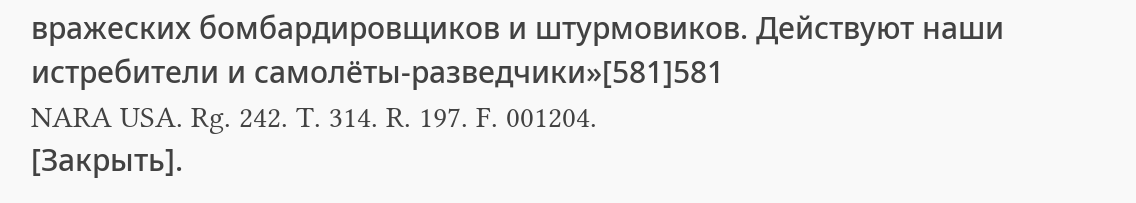вражеских бомбардировщиков и штурмовиков. Действуют наши истребители и самолёты-разведчики»[581]581
NARA USA. Rg. 242. T. 314. R. 197. F. 001204.
[Закрыть].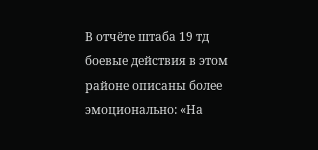В отчёте штаба 19 тд боевые действия в этом районе описаны более эмоционально: «На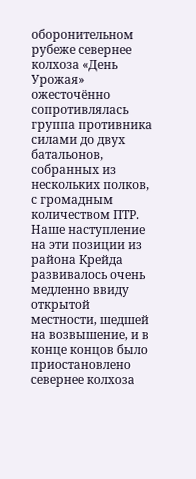оборонительном рубеже севернее колхоза «День Урожая» ожесточённо сопротивлялась группа противника силами до двух батальонов, собранных из нескольких полков, с громадным количеством ПТР. Наше наступление на эти позиции из района Крейда развивалось очень медленно ввиду открытой местности, шедшей на возвышение, и в конце концов было приостановлено севернее колхоза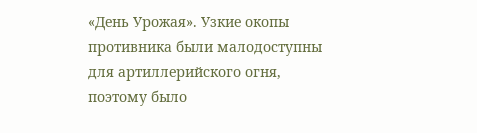«День Урожая». Узкие окопы противника были малодоступны для артиллерийского огня, поэтому было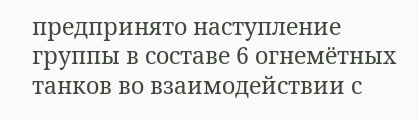предпринято наступление группы в составе 6 огнемётных танков во взаимодействии с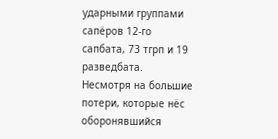ударными группами сапёров 12-го сапбата, 73 тгрп и 19 разведбата.
Несмотря на большие потери, которые нёс оборонявшийся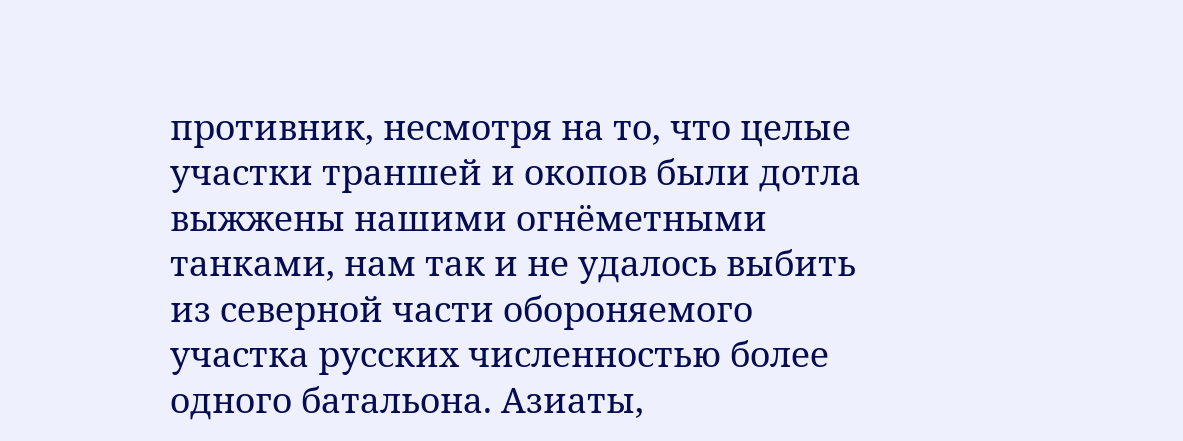противник, несмотря на то, что целые участки траншей и окопов были дотла выжжены нашими огнёметными танками, нам так и не удалось выбить из северной части обороняемого участка русских численностью более одного батальона. Азиаты,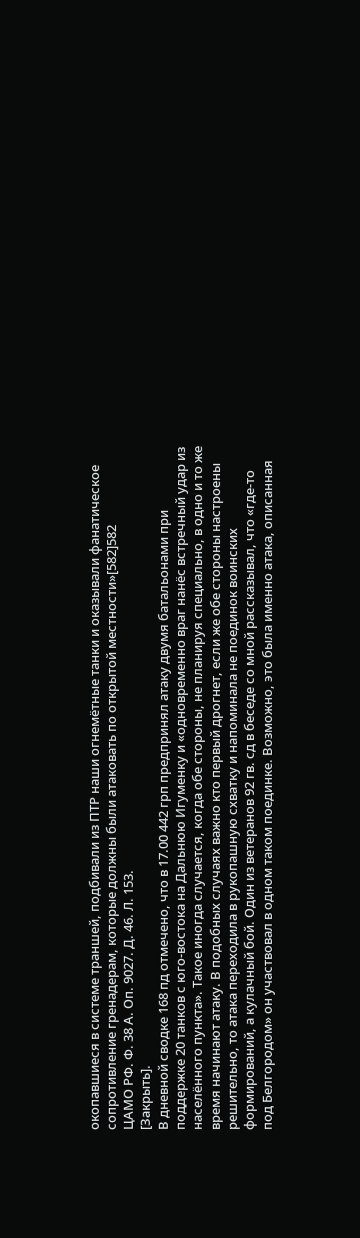окопавшиеся в системе траншей, подбивали из ПТР наши огнемётные танки и оказывали фанатическое сопротивление гренадерам, которые должны были атаковать по открытой местности»[582]582
ЦАМО РФ. Ф. 38 А. Оп. 9027. Д. 46. Л. 153.
[Закрыть].
В дневной сводке 168 пд отмечено, что в 17.00 442 грп предпринял атаку двумя батальонами при поддержке 20 танков с юго-востока на Дальнюю Игуменку и «одновременно враг нанёс встречный удар из населённого пункта». Такое иногда случается, когда обе стороны, не планируя специально, в одно и то же время начинают атаку. В подобных случаях важно кто первый дрогнет, если же обе стороны настроены решительно, то атака переходила в рукопашную схватку и напоминала не поединок воинских формирований, а кулачный бой. Один из ветеранов 92 гв. сд в беседе со мной рассказывал, что «где-то под Белгородом» он участвовал в одном таком поединке. Возможно, это была именно атака, описанная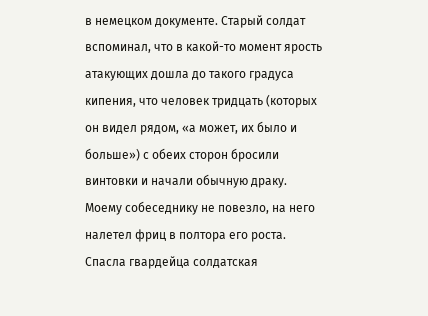в немецком документе. Старый солдат вспоминал, что в какой-то момент ярость атакующих дошла до такого градуса кипения, что человек тридцать (которых он видел рядом, «а может, их было и больше») с обеих сторон бросили винтовки и начали обычную драку. Моему собеседнику не повезло, на него налетел фриц в полтора его роста. Спасла гвардейца солдатская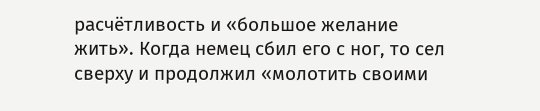расчётливость и «большое желание жить». Когда немец сбил его с ног, то сел сверху и продолжил «молотить своими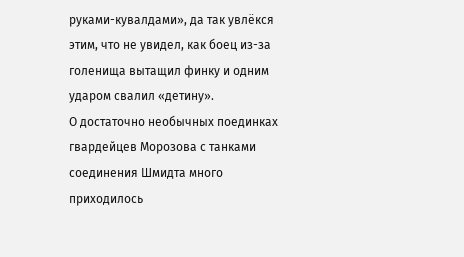руками-кувалдами», да так увлёкся этим, что не увидел, как боец из-за голенища вытащил финку и одним ударом свалил «детину».
О достаточно необычных поединках гвардейцев Морозова с танками соединения Шмидта много приходилось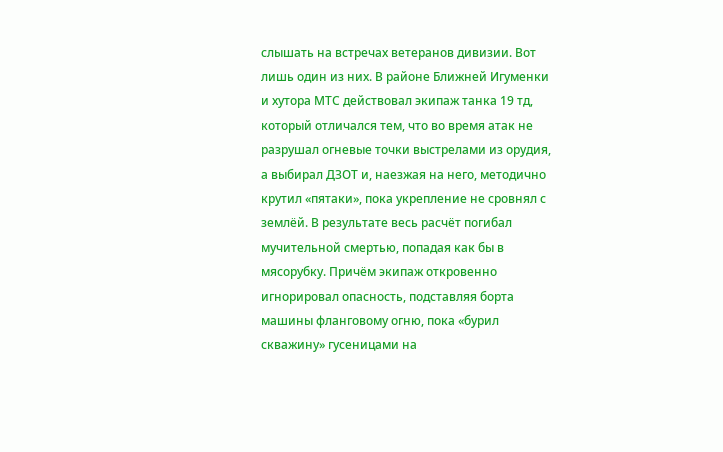слышать на встречах ветеранов дивизии. Вот лишь один из них. В районе Ближней Игуменки и хутора МТС действовал экипаж танка 19 тд, который отличался тем, что во время атак не разрушал огневые точки выстрелами из орудия, а выбирал ДЗОТ и, наезжая на него, методично крутил «пятаки», пока укрепление не сровнял с землёй. В результате весь расчёт погибал мучительной смертью, попадая как бы в мясорубку. Причём экипаж откровенно игнорировал опасность, подставляя борта машины фланговому огню, пока «бурил скважину» гусеницами на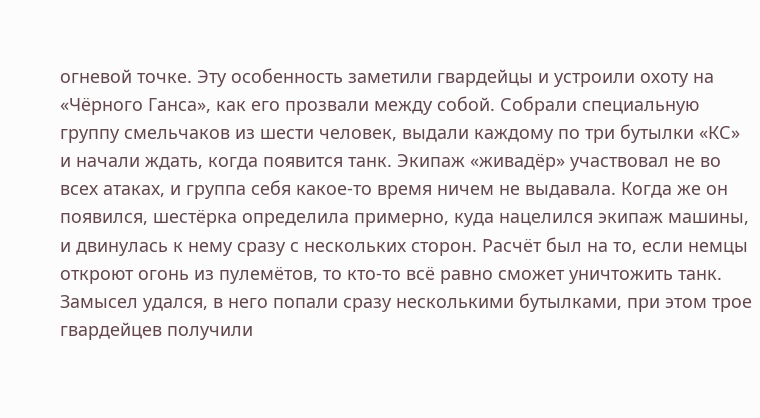огневой точке. Эту особенность заметили гвардейцы и устроили охоту на «Чёрного Ганса», как его прозвали между собой. Собрали специальную группу смельчаков из шести человек, выдали каждому по три бутылки «КС» и начали ждать, когда появится танк. Экипаж «живадёр» участвовал не во всех атаках, и группа себя какое-то время ничем не выдавала. Когда же он появился, шестёрка определила примерно, куда нацелился экипаж машины, и двинулась к нему сразу с нескольких сторон. Расчёт был на то, если немцы откроют огонь из пулемётов, то кто-то всё равно сможет уничтожить танк. Замысел удался, в него попали сразу несколькими бутылками, при этом трое гвардейцев получили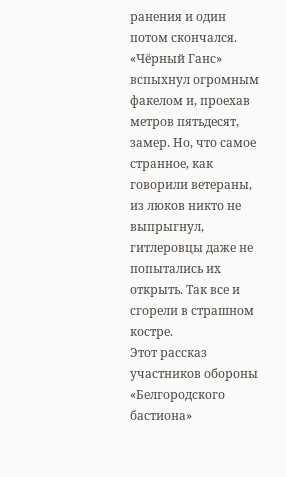ранения и один потом скончался. «Чёрный Ганс» вспыхнул огромным факелом и, проехав метров пятьдесят, замер. Но, что самое странное, как говорили ветераны, из люков никто не выпрыгнул, гитлеровцы даже не попытались их открыть. Так все и сгорели в страшном костре.
Этот рассказ участников обороны «Белгородского бастиона»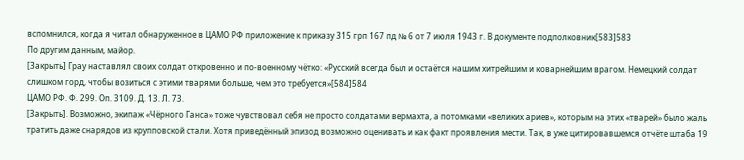вспомнился, когда я читал обнаруженное в ЦАМО РФ приложение к приказу 315 грп 167 пд № 6 от 7 июля 1943 г. В документе подполковник[583]583
По другим данным, майор.
[Закрыть] Грау наставлял своих солдат откровенно и по-военному чётко: «Русский всегда был и остаётся нашим хитрейшим и коварнейшим врагом. Немецкий солдат слишком горд, чтобы возиться с этими тварями больше, чем это требуется»[584]584
ЦАМО РФ. Ф. 299. Оп. 3109. Д. 13. Л. 73.
[Закрыть]. Возможно, экипаж «Чёрного Ганса» тоже чувствовал себя не просто солдатами вермахта, а потомками «великих ариев», которым на этих «тварей» было жаль тратить даже снарядов из крупповской стали. Хотя приведённый эпизод возможно оценивать и как факт проявления мести. Так, в уже цитировавшемся отчёте штаба 19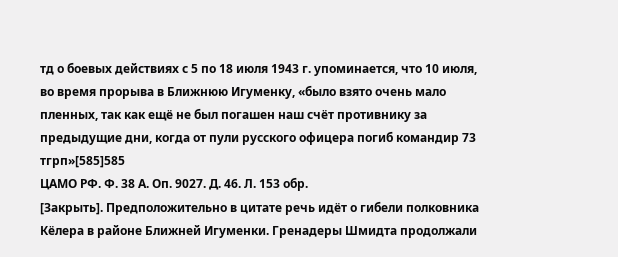тд о боевых действиях с 5 по 18 июля 1943 г. упоминается, что 10 июля, во время прорыва в Ближнюю Игуменку, «было взято очень мало пленных, так как ещё не был погашен наш счёт противнику за предыдущие дни, когда от пули русского офицера погиб командир 73 тгрп»[585]585
ЦАМО РФ. Ф. 38 А. Оп. 9027. Д. 46. Л. 153 обр.
[Закрыть]. Предположительно в цитате речь идёт о гибели полковника Кёлера в районе Ближней Игуменки. Гренадеры Шмидта продолжали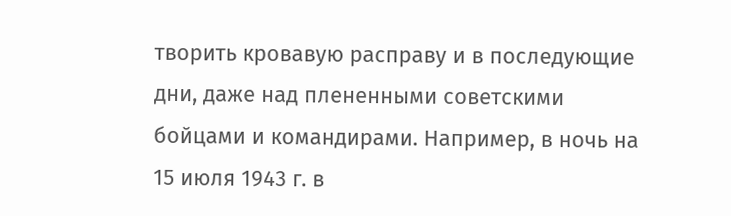творить кровавую расправу и в последующие дни, даже над плененными советскими бойцами и командирами. Например, в ночь на 15 июля 1943 г. в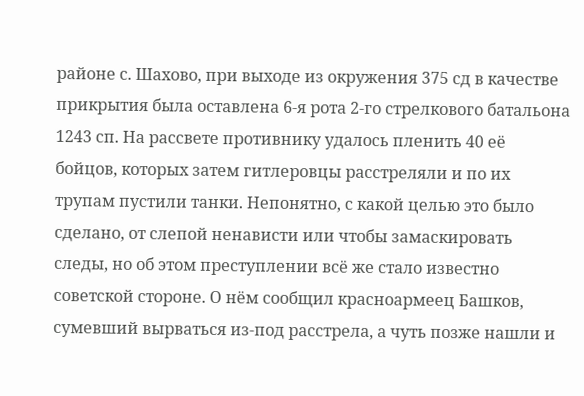районе с. Шахово, при выходе из окружения 375 сд в качестве прикрытия была оставлена 6-я рота 2-го стрелкового батальона 1243 сп. На рассвете противнику удалось пленить 40 её бойцов, которых затем гитлеровцы расстреляли и по их трупам пустили танки. Непонятно, с какой целью это было сделано, от слепой ненависти или чтобы замаскировать следы, но об этом преступлении всё же стало известно советской стороне. О нём сообщил красноармеец Башков, сумевший вырваться из-под расстрела, а чуть позже нашли и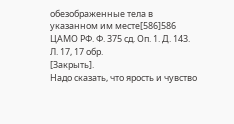обезображенные тела в указанном им месте[586]586
ЦАМО РФ. Ф. 375 сд. Оп. 1. Д. 143. Л. 17, 17 обр.
[Закрыть].
Надо сказать, что ярость и чувство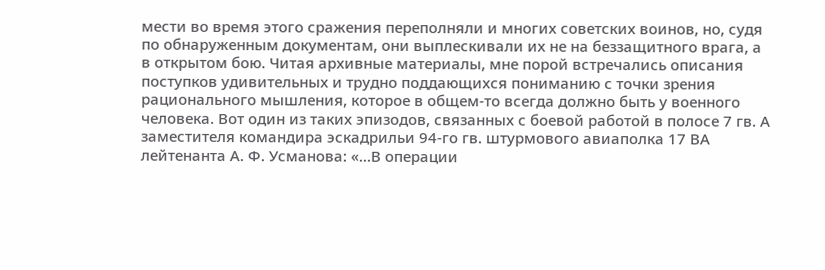мести во время этого сражения переполняли и многих советских воинов, но, судя по обнаруженным документам, они выплескивали их не на беззащитного врага, а в открытом бою. Читая архивные материалы, мне порой встречались описания поступков удивительных и трудно поддающихся пониманию с точки зрения рационального мышления, которое в общем-то всегда должно быть у военного человека. Вот один из таких эпизодов, связанных с боевой работой в полосе 7 гв. А заместителя командира эскадрильи 94-го гв. штурмового авиаполка 17 ВА лейтенанта А. Ф. Усманова: «…В операции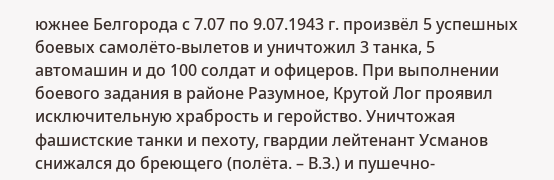южнее Белгорода с 7.07 по 9.07.1943 г. произвёл 5 успешных боевых самолёто-вылетов и уничтожил 3 танка, 5 автомашин и до 100 солдат и офицеров. При выполнении боевого задания в районе Разумное, Крутой Лог проявил исключительную храбрость и геройство. Уничтожая фашистские танки и пехоту, гвардии лейтенант Усманов снижался до бреющего (полёта. – В.З.) и пушечно-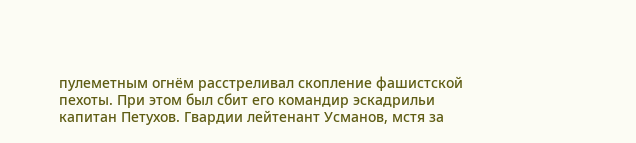пулеметным огнём расстреливал скопление фашистской пехоты. При этом был сбит его командир эскадрильи капитан Петухов. Гвардии лейтенант Усманов, мстя за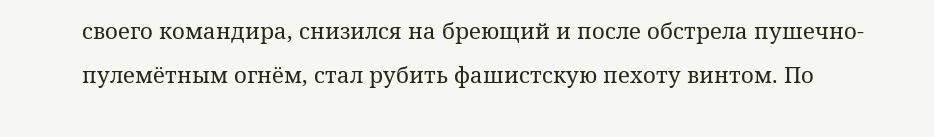своего командира, снизился на бреющий и после обстрела пушечно-пулемётным огнём, стал рубить фашистскую пехоту винтом. По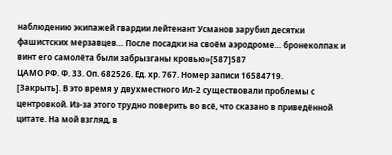наблюдению экипажей гвардии лейтенант Усманов зарубил десятки фашистских мерзавцев… После посадки на своём аэродроме… бронеколпак и винт его самолёта были забрызганы кровью»[587]587
ЦАМО РФ. Ф. 33. Оп. 682526. Ед. хр. 767. Номер записи 16584719.
[Закрыть]. В это время у двухместного Ил-2 существовали проблемы с центровкой. Из-за этого трудно поверить во всё, что сказано в приведённой цитате. На мой взгляд, в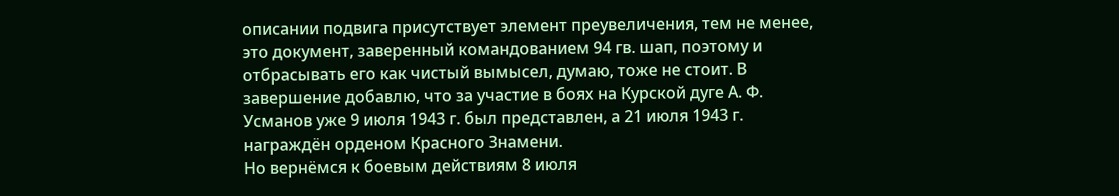описании подвига присутствует элемент преувеличения, тем не менее, это документ, заверенный командованием 94 гв. шап, поэтому и отбрасывать его как чистый вымысел, думаю, тоже не стоит. В завершение добавлю, что за участие в боях на Курской дуге А. Ф. Усманов уже 9 июля 1943 г. был представлен, а 21 июля 1943 г. награждён орденом Красного Знамени.
Но вернёмся к боевым действиям 8 июля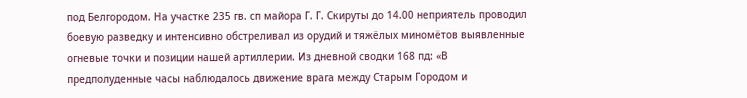под Белгородом. На участке 235 гв. сп майора Г. Г. Скируты до 14.00 неприятель проводил боевую разведку и интенсивно обстреливал из орудий и тяжёлых миномётов выявленные огневые точки и позиции нашей артиллерии. Из дневной сводки 168 пд: «В предполуденные часы наблюдалось движение врага между Старым Городом и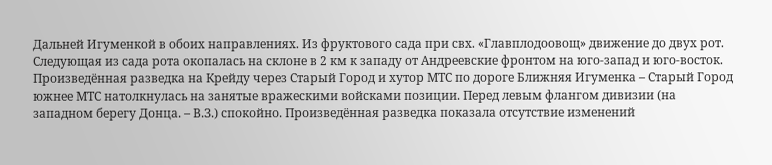Дальней Игуменкой в обоих направлениях. Из фруктового сада при свх. «Главплодоовощ» движение до двух рот. Следующая из сада рота окопалась на склоне в 2 км к западу от Андреевские фронтом на юго-запад и юго-восток. Произведённая разведка на Крейду через Старый Город и хутор МТС по дороге Ближняя Игуменка – Старый Город южнее МТС натолкнулась на занятые вражескими войсками позиции. Перед левым флангом дивизии (на западном берегу Донца. – В.З.) спокойно. Произведённая разведка показала отсутствие изменений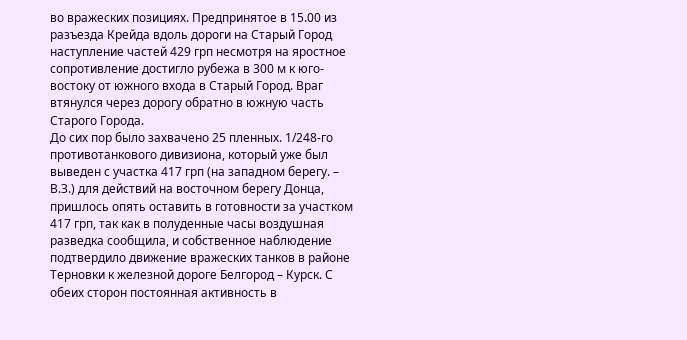во вражеских позициях. Предпринятое в 15.00 из разъезда Крейда вдоль дороги на Старый Город наступление частей 429 грп несмотря на яростное сопротивление достигло рубежа в 300 м к юго-востоку от южного входа в Старый Город. Враг втянулся через дорогу обратно в южную часть Старого Города.
До сих пор было захвачено 25 пленных. 1/248-го противотанкового дивизиона, который уже был выведен с участка 417 грп (на западном берегу. – В.З.) для действий на восточном берегу Донца, пришлось опять оставить в готовности за участком 417 грп, так как в полуденные часы воздушная разведка сообщила, и собственное наблюдение подтвердило движение вражеских танков в районе Терновки к железной дороге Белгород – Курск. С обеих сторон постоянная активность в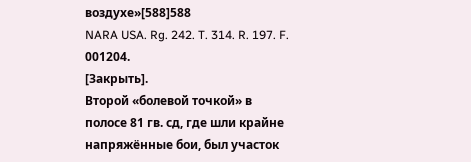воздухе»[588]588
NARA USA. Rg. 242. T. 314. R. 197. F. 001204.
[Закрыть].
Второй «болевой точкой» в полосе 81 гв. сд, где шли крайне напряжённые бои, был участок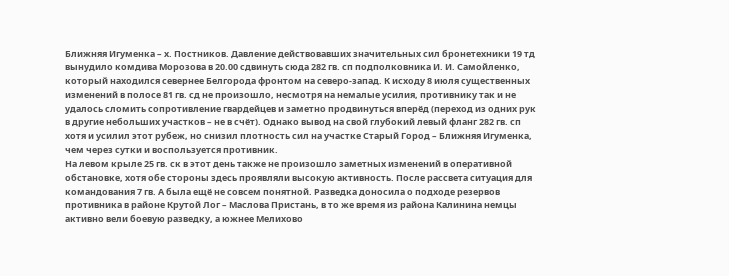Ближняя Игуменка – х. Постников. Давление действовавших значительных сил бронетехники 19 тд вынудило комдива Морозова в 20.00 сдвинуть сюда 282 гв. сп подполковника И. И. Самойленко, который находился севернее Белгорода фронтом на северо-запад. К исходу 8 июля существенных изменений в полосе 81 гв. сд не произошло, несмотря на немалые усилия, противнику так и не удалось сломить сопротивление гвардейцев и заметно продвинуться вперёд (переход из одних рук в другие небольших участков – не в счёт). Однако вывод на свой глубокий левый фланг 282 гв. сп хотя и усилил этот рубеж, но снизил плотность сил на участке Старый Город – Ближняя Игуменка, чем через сутки и воспользуется противник.
На левом крыле 25 гв. ск в этот день также не произошло заметных изменений в оперативной обстановке, хотя обе стороны здесь проявляли высокую активность. После рассвета ситуация для командования 7 гв. А была ещё не совсем понятной. Разведка доносила о подходе резервов противника в районе Крутой Лог – Маслова Пристань, в то же время из района Калинина немцы активно вели боевую разведку, а южнее Мелихово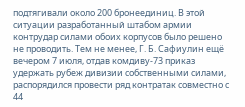подтягивали около 200 бронеединиц. В этой ситуации разработанный штабом армии контрудар силами обоих корпусов было решено не проводить. Тем не менее, Г. Б. Сафиулин ещё вечером 7 июля, отдав комдиву-73 приказ удержать рубеж дивизии собственными силами, распорядился провести ряд контратак совместно с 44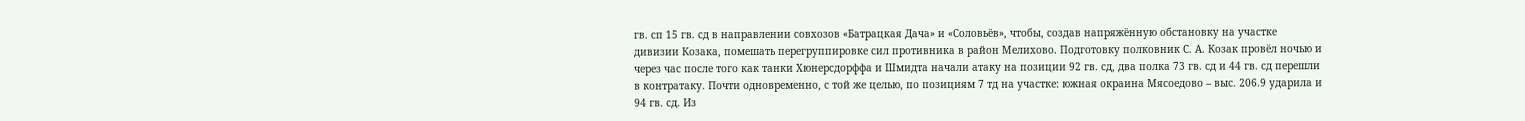гв. сп 15 гв. сд в направлении совхозов «Батрацкая Дача» и «Соловьёв», чтобы, создав напряжённую обстановку на участке дивизии Козака, помешать перегруппировке сил противника в район Мелихово. Подготовку полковник С. А. Козак провёл ночью и через час после того как танки Хюнерсдорффа и Шмидта начали атаку на позиции 92 гв. сд, два полка 73 гв. сд и 44 гв. сд перешли в контратаку. Почти одновременно, с той же целью, по позициям 7 тд на участке: южная окраина Мясоедово – выс. 206.9 ударила и 94 гв. сд. Из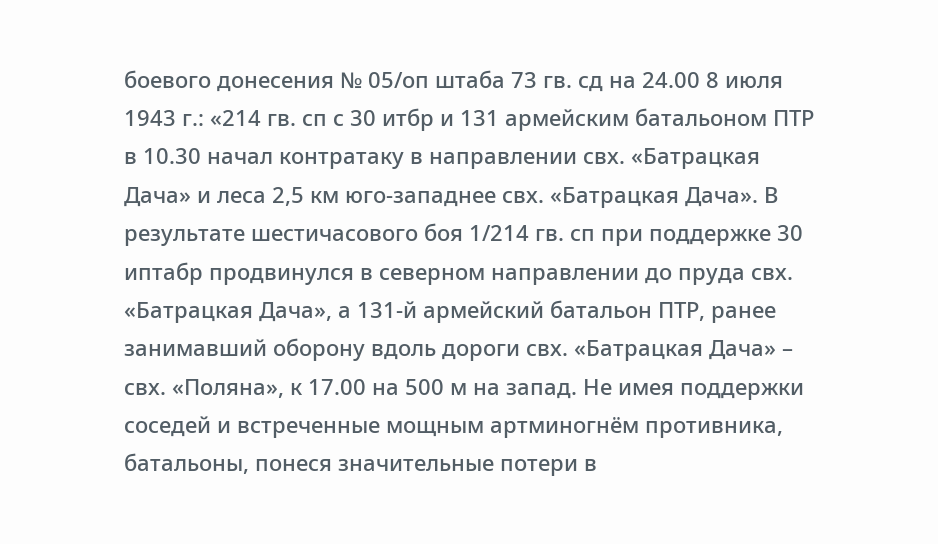боевого донесения № 05/оп штаба 73 гв. сд на 24.00 8 июля 1943 г.: «214 гв. сп с 30 итбр и 131 армейским батальоном ПТР в 10.30 начал контратаку в направлении свх. «Батрацкая Дача» и леса 2,5 км юго-западнее свх. «Батрацкая Дача». В результате шестичасового боя 1/214 гв. сп при поддержке 30 иптабр продвинулся в северном направлении до пруда свх. «Батрацкая Дача», а 131-й армейский батальон ПТР, ранее занимавший оборону вдоль дороги свх. «Батрацкая Дача» – свх. «Поляна», к 17.00 на 500 м на запад. Не имея поддержки соседей и встреченные мощным артминогнём противника, батальоны, понеся значительные потери в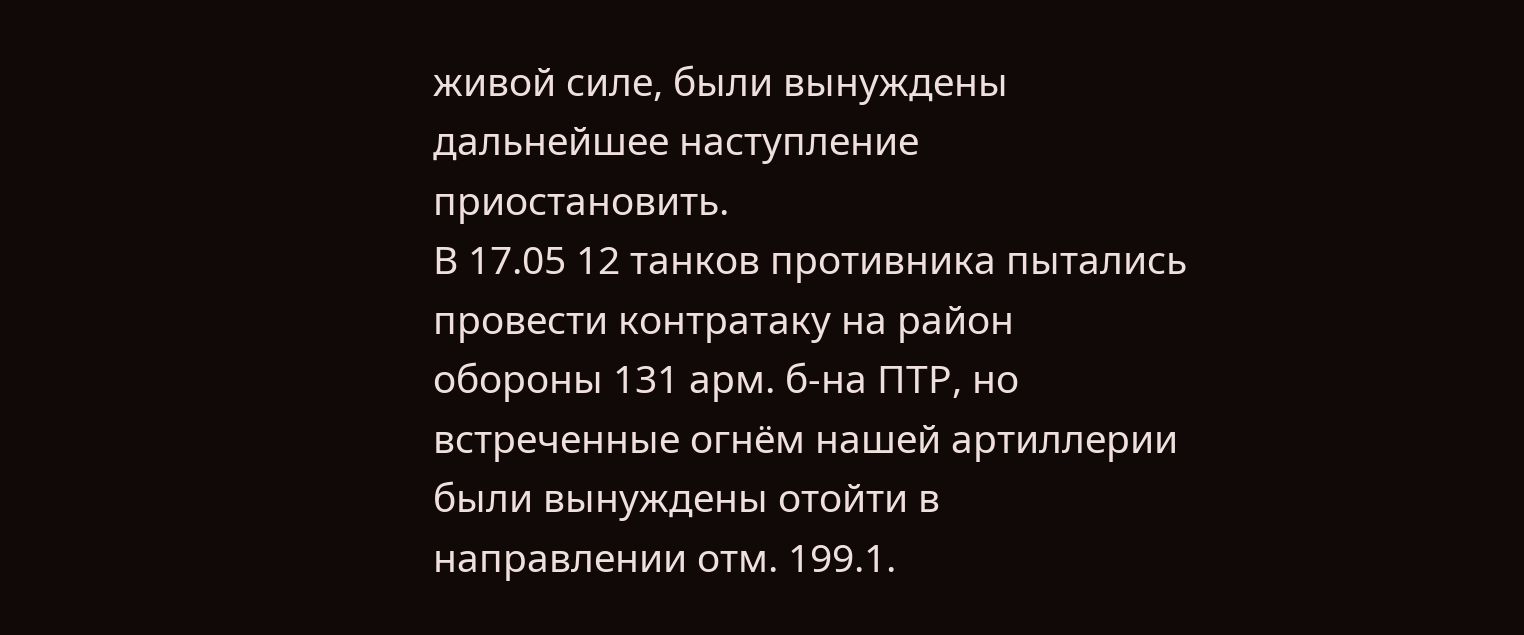живой силе, были вынуждены дальнейшее наступление приостановить.
В 17.05 12 танков противника пытались провести контратаку на район обороны 131 арм. б-на ПТР, но встреченные огнём нашей артиллерии были вынуждены отойти в направлении отм. 199.1.